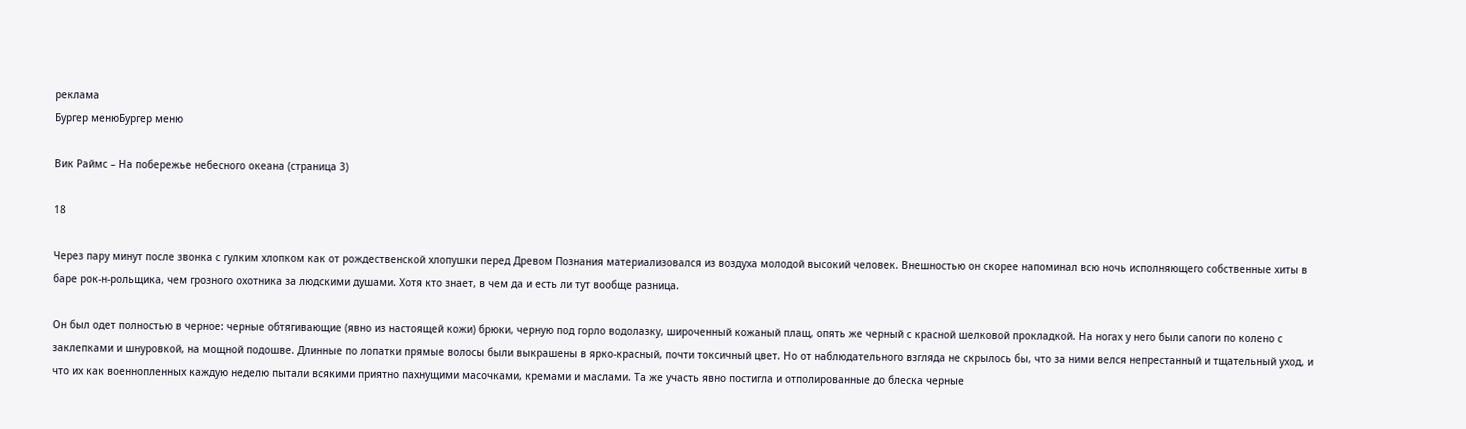реклама
Бургер менюБургер меню

Вик Раймс – На побережье небесного океана (страница 3)

18

Через пару минут после звонка с гулким хлопком как от рождественской хлопушки перед Древом Познания материализовался из воздуха молодой высокий человек. Внешностью он скорее напоминал всю ночь исполняющего собственные хиты в баре рок-н-рольщика, чем грозного охотника за людскими душами. Хотя кто знает, в чем да и есть ли тут вообще разница.

Он был одет полностью в черное: черные обтягивающие (явно из настоящей кожи) брюки, черную под горло водолазку, широченный кожаный плащ, опять же черный с красной шелковой прокладкой. На ногах у него были сапоги по колено с заклепками и шнуровкой, на мощной подошве. Длинные по лопатки прямые волосы были выкрашены в ярко-красный, почти токсичный цвет. Но от наблюдательного взгляда не скрылось бы, что за ними велся непрестанный и тщательный уход, и что их как военнопленных каждую неделю пытали всякими приятно пахнущими масочками, кремами и маслами. Та же участь явно постигла и отполированные до блеска черные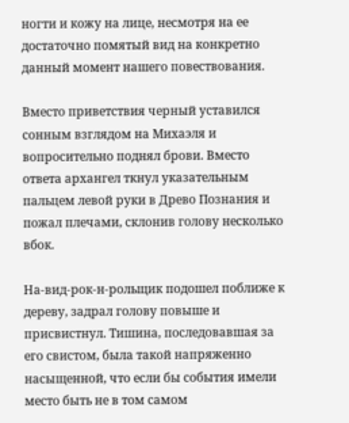ногти и кожу на лице, несмотря на ее достаточно помятый вид на конкретно данный момент нашего повествования.

Вместо приветствия черный уставился сонным взглядом на Михаэля и вопросительно поднял брови. Вместо ответа архангел ткнул указательным пальцем левой руки в Древо Познания и пожал плечами, склонив голову несколько вбок.

На-вид-рок-н-рольщик подошел поближе к дереву, задрал голову повыше и присвистнул. Тишина, последовавшая за его свистом, была такой напряженно насыщенной, что если бы события имели место быть не в том самом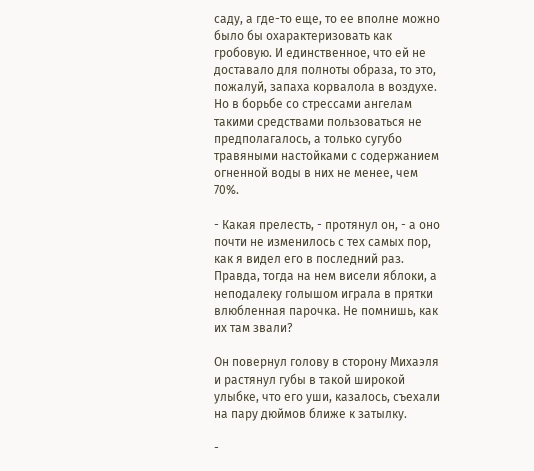саду, а где-то еще, то ее вполне можно было бы охарактеризовать как гробовую. И единственное, что ей не доставало для полноты образа, то это, пожалуй, запаха корвалола в воздухе. Но в борьбе со стрессами ангелам такими средствами пользоваться не предполагалось, а только сугубо травяными настойками с содержанием огненной воды в них не менее, чем 70%.

- Какая прелесть, - протянул он, - а оно почти не изменилось с тех самых пор, как я видел его в последний раз. Правда, тогда на нем висели яблоки, а неподалеку голышом играла в прятки влюбленная парочка. Не помнишь, как их там звали?

Он повернул голову в сторону Михаэля и растянул губы в такой широкой улыбке, что его уши, казалось, съехали на пару дюймов ближе к затылку.

-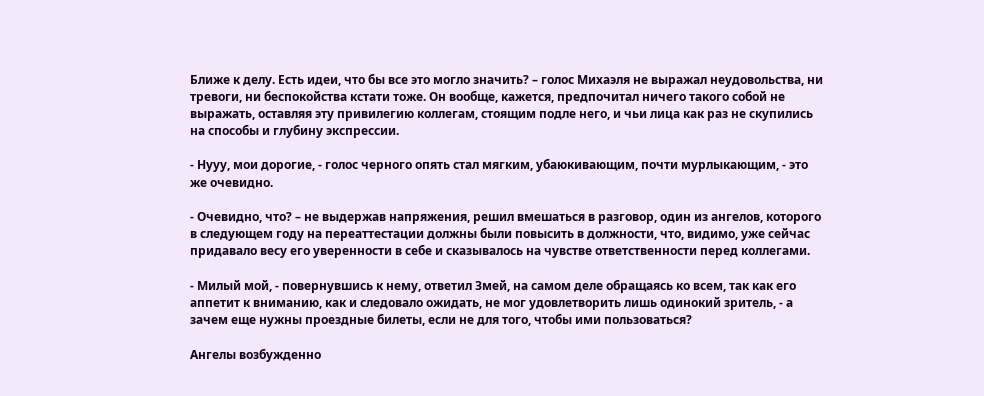Ближе к делу. Есть идеи, что бы все это могло значить? – голос Михаэля не выражал неудовольства, ни тревоги, ни беспокойства кстати тоже. Он вообще, кажется, предпочитал ничего такого собой не выражать, оставляя эту привилегию коллегам, стоящим подле него, и чьи лица как раз не скупились на способы и глубину экспрессии.

- Нууу, мои дорогие, - голос черного опять стал мягким, убаюкивающим, почти мурлыкающим, - это же очевидно.

- Очевидно, что? – не выдержав напряжения, решил вмешаться в разговор, один из ангелов, которого в следующем году на переаттестации должны были повысить в должности, что, видимо, уже сейчас придавало весу его уверенности в себе и сказывалось на чувстве ответственности перед коллегами.

- Милый мой, - повернувшись к нему, ответил Змей, на самом деле обращаясь ко всем, так как его аппетит к вниманию, как и следовало ожидать, не мог удовлетворить лишь одинокий зритель, - а зачем еще нужны проездные билеты, если не для того, чтобы ими пользоваться?

Ангелы возбужденно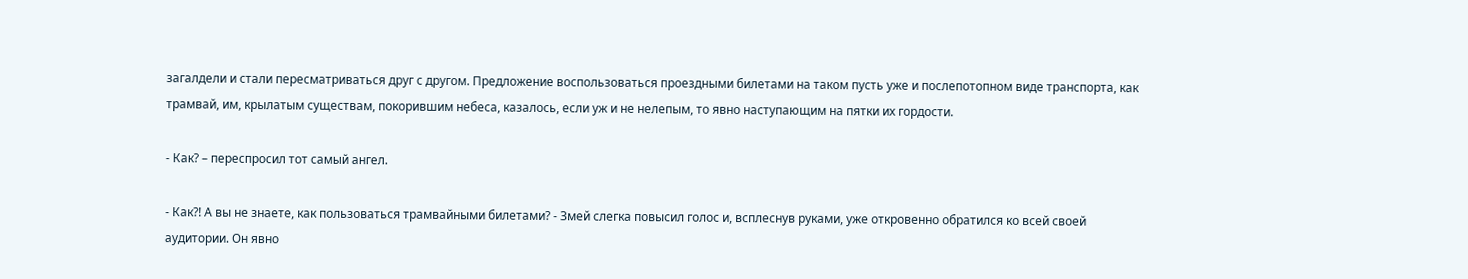загалдели и стали пересматриваться друг с другом. Предложение воспользоваться проездными билетами на таком пусть уже и послепотопном виде транспорта, как трамвай, им, крылатым существам, покорившим небеса, казалось, если уж и не нелепым, то явно наступающим на пятки их гордости.

- Как? – переспросил тот самый ангел.

- Как?! А вы не знаете, как пользоваться трамвайными билетами? - Змей слегка повысил голос и, всплеснув руками, уже откровенно обратился ко всей своей аудитории. Он явно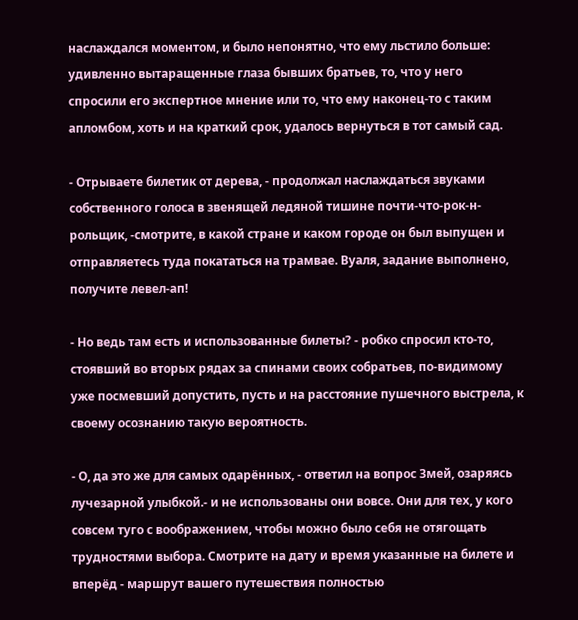наслаждался моментом, и было непонятно, что ему льстило больше: удивленно вытаращенные глаза бывших братьев, то, что у него спросили его экспертное мнение или то, что ему наконец-то с таким апломбом, хоть и на краткий срок, удалось вернуться в тот самый сад.

- Отрываете билетик от дерева, - продолжал наслаждаться звуками собственного голоса в звенящей ледяной тишине почти-что-рок-н-рольщик, -смотрите, в какой стране и каком городе он был выпущен и отправляетесь туда покататься на трамвае. Вуаля, задание выполнено, получите левел-ап!

- Но ведь там есть и использованные билеты? - робко спросил кто-то, стоявший во вторых рядах за спинами своих собратьев, по-видимому уже посмевший допустить, пусть и на расстояние пушечного выстрела, к своему осознанию такую вероятность.

⁃ О, да это же для самых одарённых, - ответил на вопрос Змей, озаряясь лучезарной улыбкой.- и не использованы они вовсе. Они для тех, у кого совсем туго с воображением, чтобы можно было себя не отягощать трудностями выбора. Смотрите на дату и время указанные на билете и вперёд - маршрут вашего путешествия полностью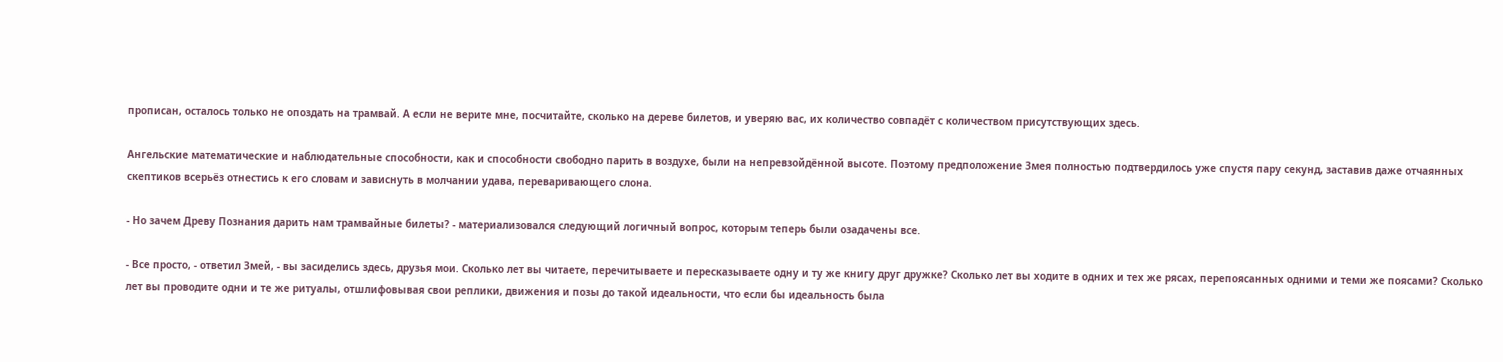прописан, осталось только не опоздать на трамвай. А если не верите мне, посчитайте, сколько на дереве билетов, и уверяю вас, их количество совпадёт с количеством присутствующих здесь.

Ангельские математические и наблюдательные способности, как и способности свободно парить в воздухе, были на непревзойдённой высоте. Поэтому предположение Змея полностью подтвердилось уже спустя пару секунд, заставив даже отчаянных скептиков всерьёз отнестись к его словам и зависнуть в молчании удава, переваривающего слона.

- Но зачем Древу Познания дарить нам трамвайные билеты? - материализовался следующий логичный вопрос, которым теперь были озадачены все.

- Все просто, - ответил Змей, - вы засиделись здесь, друзья мои. Сколько лет вы читаете, перечитываете и пересказываете одну и ту же книгу друг дружке? Сколько лет вы ходите в одних и тех же рясах, перепоясанных одними и теми же поясами? Сколько лет вы проводите одни и те же ритуалы, отшлифовывая свои реплики, движения и позы до такой идеальности, что если бы идеальность была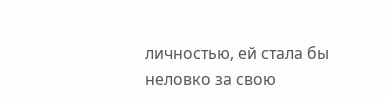личностью, ей стала бы неловко за свою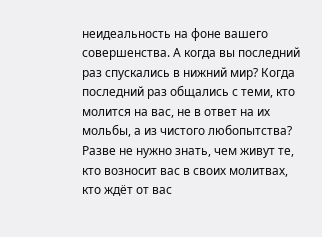неидеальность на фоне вашего совершенства. А когда вы последний раз спускались в нижний мир? Когда последний раз общались с теми, кто молится на вас, не в ответ на их мольбы, а из чистого любопытства? Разве не нужно знать, чем живут те, кто возносит вас в своих молитвах, кто ждёт от вас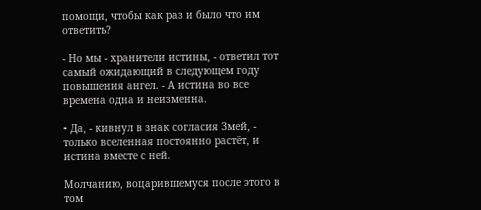помощи, чтобы как раз и было что им ответить?

- Но мы - хранители истины, - ответил тот самый ожидающий в следующем году повышения ангел. - А истина во все времена одна и неизменна.

⁃ Да, - кивнул в знак согласия Змей, - только вселенная постоянно растёт, и истина вместе с ней.

Молчанию, воцарившемуся после этого в том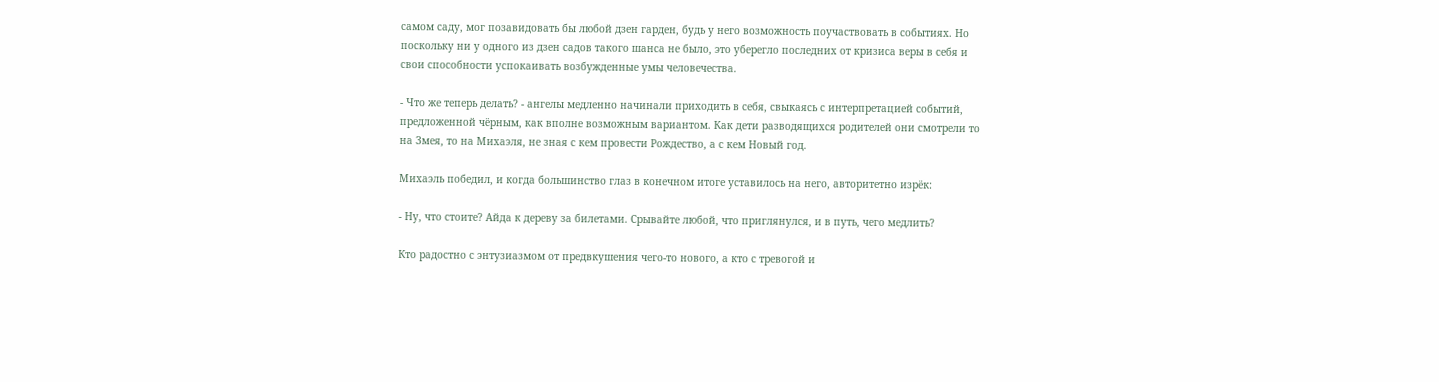самом саду, мог позавидовать бы любой дзен гарден, будь у него возможность поучаствовать в событиях. Но поскольку ни у одного из дзен садов такого шанса не было, это уберегло последних от кризиса веры в себя и свои способности успокаивать возбужденные умы человечества.

- Что же теперь делать? - ангелы медленно начинали приходить в себя, свыкаясь с интерпретацией событий, предложенной чёрным, как вполне возможным вариантом. Как дети разводящихся родителей они смотрели то на Змея, то на Михаэля, не зная с кем провести Рождество, а с кем Новый год.

Михаэль победил, и когда большинство глаз в конечном итоге уставилось на него, авторитетно изрёк:

- Ну, что стоите? Айда к дереву за билетами. Срывайте любой, что приглянулся, и в путь, чего медлить?

Кто радостно с энтузиазмом от предвкушения чего-то нового, а кто с тревогой и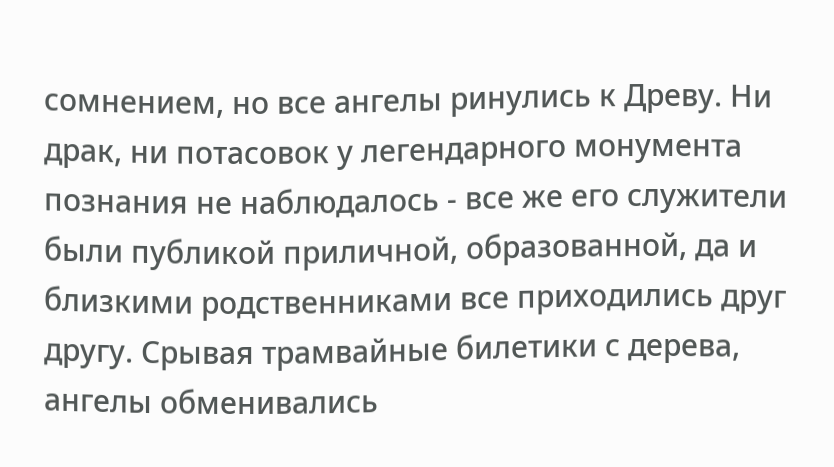сомнением, но все ангелы ринулись к Древу. Ни драк, ни потасовок у легендарного монумента познания не наблюдалось - все же его служители были публикой приличной, образованной, да и близкими родственниками все приходились друг другу. Срывая трамвайные билетики с дерева, ангелы обменивались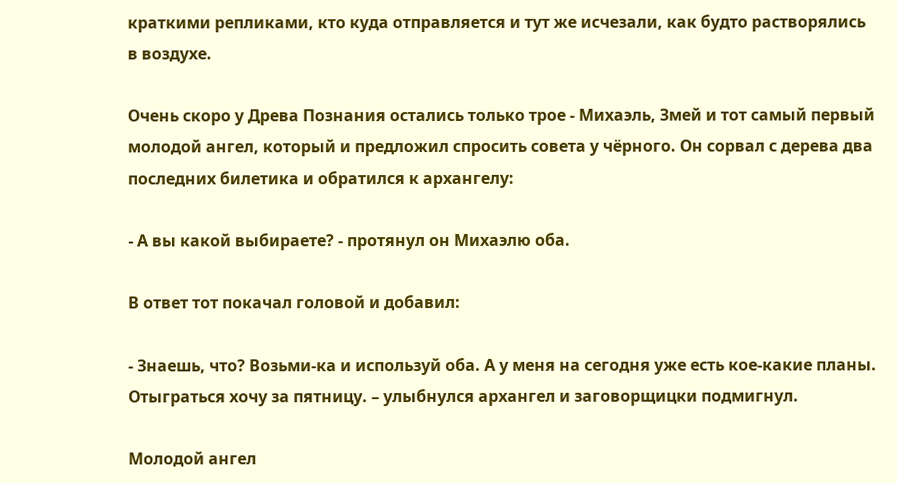краткими репликами, кто куда отправляется и тут же исчезали, как будто растворялись в воздухе.

Очень скоро у Древа Познания остались только трое - Михаэль, Змей и тот самый первый молодой ангел, который и предложил спросить совета у чёрного. Он сорвал с дерева два последних билетика и обратился к архангелу:

⁃ А вы какой выбираете? - протянул он Михаэлю оба.

В ответ тот покачал головой и добавил:

- Знаешь, что? Возьми-ка и используй оба. А у меня на сегодня уже есть кое-какие планы. Отыграться хочу за пятницу. – улыбнулся архангел и заговорщицки подмигнул.

Молодой ангел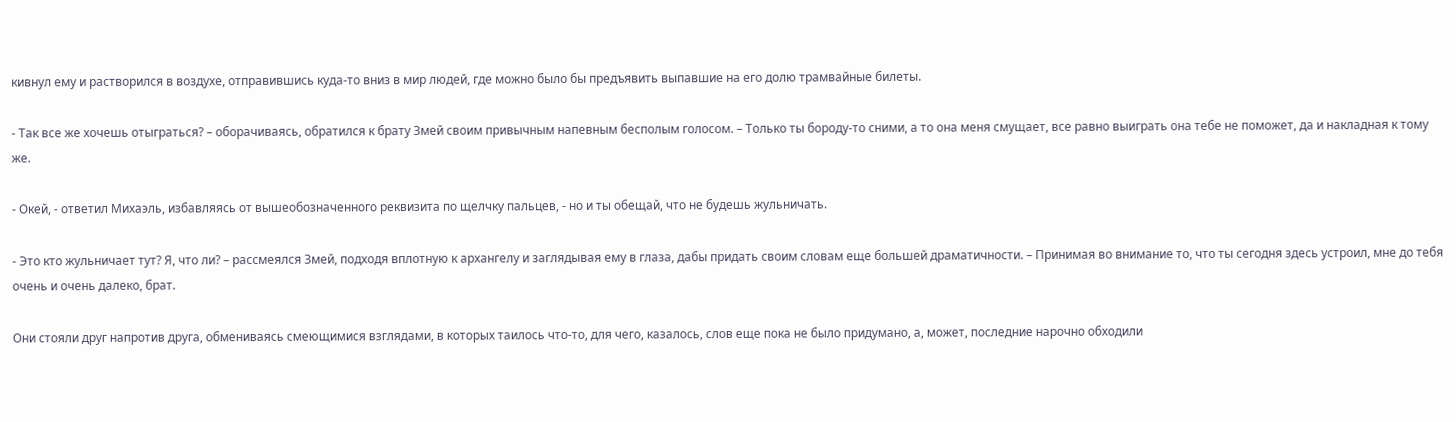кивнул ему и растворился в воздухе, отправившись куда-то вниз в мир людей, где можно было бы предъявить выпавшие на его долю трамвайные билеты.

- Так все же хочешь отыграться? – оборачиваясь, обратился к брату Змей своим привычным напевным бесполым голосом. – Только ты бороду-то сними, а то она меня смущает, все равно выиграть она тебе не поможет, да и накладная к тому же.

- Окей, - ответил Михаэль, избавляясь от вышеобозначенного реквизита по щелчку пальцев, - но и ты обещай, что не будешь жульничать.

- Это кто жульничает тут? Я, что ли? – рассмеялся Змей, подходя вплотную к архангелу и заглядывая ему в глаза, дабы придать своим словам еще большей драматичности. – Принимая во внимание то, что ты сегодня здесь устроил, мне до тебя очень и очень далеко, брат.

Они стояли друг напротив друга, обмениваясь смеющимися взглядами, в которых таилось что-то, для чего, казалось, слов еще пока не было придумано, а, может, последние нарочно обходили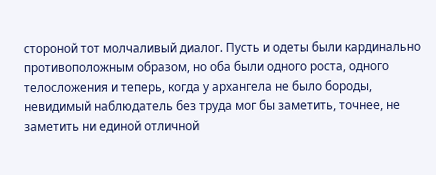стороной тот молчаливый диалог. Пусть и одеты были кардинально противоположным образом, но оба были одного роста, одного телосложения и теперь, когда у архангела не было бороды, невидимый наблюдатель без труда мог бы заметить, точнее, не заметить ни единой отличной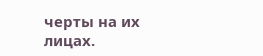черты на их лицах.